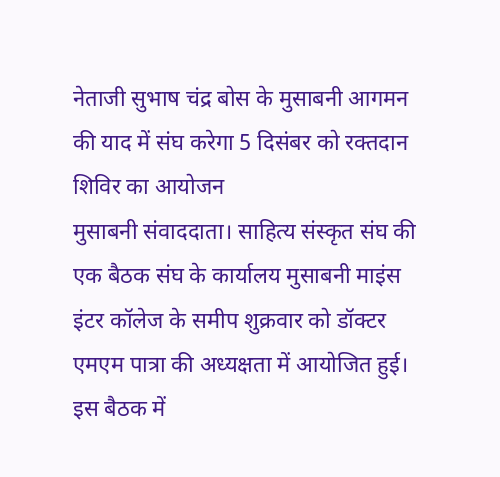नेताजी सुभाष चंद्र बोस के मुसाबनी आगमन की याद में संघ करेगा 5 दिसंबर को रक्तदान शिविर का आयोजन
मुसाबनी संवाददाता। साहित्य संस्कृत संघ की एक बैठक संघ के कार्यालय मुसाबनी माइंस इंटर कॉलेज के समीप शुक्रवार को डॉक्टर एमएम पात्रा की अध्यक्षता में आयोजित हुई। इस बैठक में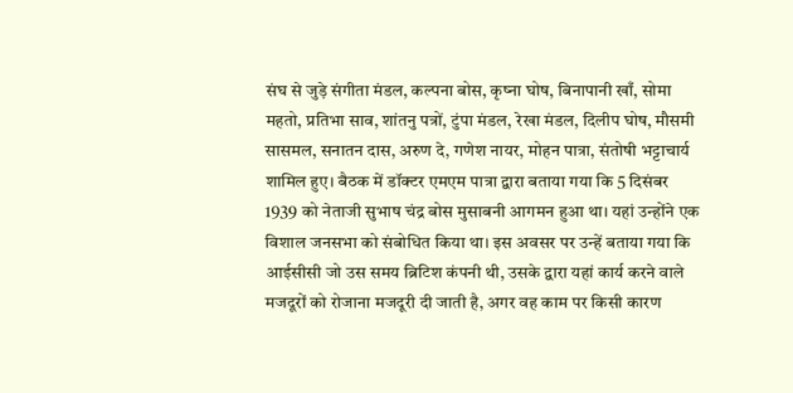संघ से जुड़े संगीता मंडल, कल्पना बोस, कृष्ना घोष, बिनापानी खाँ, सोमा महतो, प्रतिभा साव, शांतनु पत्रों, टुंपा मंडल, रेखा मंडल, दिलीप घोष, मौसमी सासमल, सनातन दास, अरुण दे, गणेश नायर, मोहन पात्रा, संतोषी भट्टाचार्य शामिल हुए। बैठक में डॉक्टर एमएम पात्रा द्वारा बताया गया कि 5 दिसंबर 1939 को नेताजी सुभाष चंद्र बोस मुसाबनी आगमन हुआ था। यहां उन्होंने एक विशाल जनसभा को संबोधित किया था। इस अवसर पर उन्हें बताया गया कि आईसीसी जो उस समय ब्रिटिश कंपनी थी, उसके द्वारा यहां कार्य करने वाले मजदूरों को रोजाना मजदूरी दी जाती है, अगर वह काम पर किसी कारण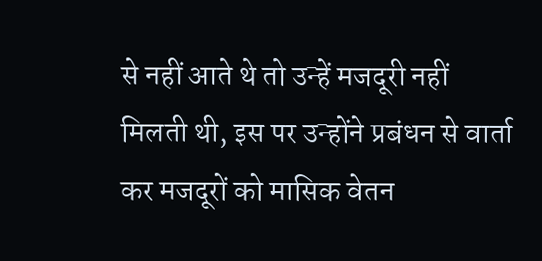से नहीं आते थे तो उन्हें मजदूरी नहीं मिलती थी, इस पर उन्होंने प्रबंधन से वार्ता कर मजदूरों को मासिक वेतन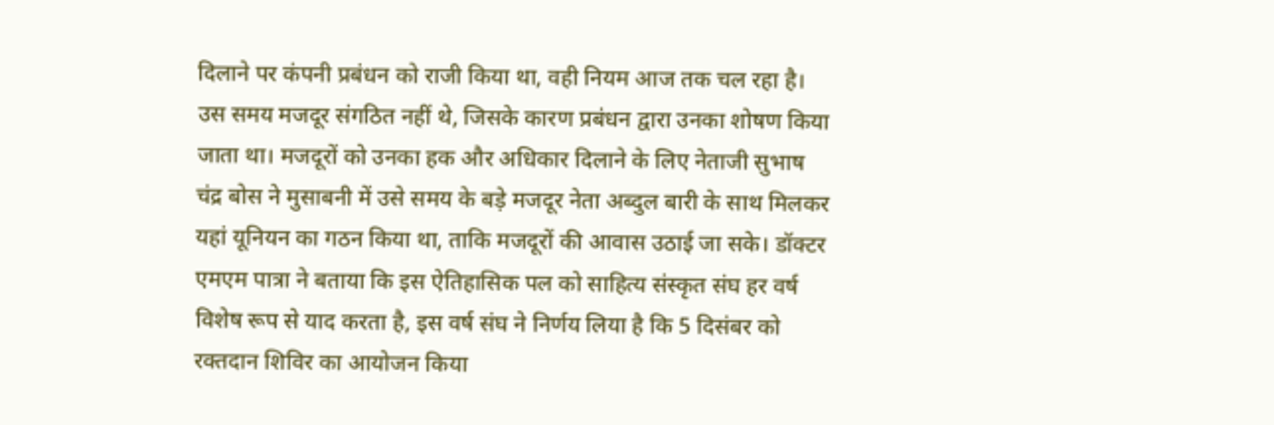दिलाने पर कंपनी प्रबंधन को राजी किया था, वही नियम आज तक चल रहा है। उस समय मजदूर संगठित नहीं थे, जिसके कारण प्रबंधन द्वारा उनका शोषण किया जाता था। मजदूरों को उनका हक और अधिकार दिलाने के लिए नेताजी सुभाष चंद्र बोस ने मुसाबनी में उसे समय के बड़े मजदूर नेता अब्दुल बारी के साथ मिलकर यहां यूनियन का गठन किया था, ताकि मजदूरों की आवास उठाई जा सके। डॉक्टर एमएम पात्रा ने बताया कि इस ऐतिहासिक पल को साहित्य संस्कृत संघ हर वर्ष विशेष रूप से याद करता है, इस वर्ष संघ ने निर्णय लिया है कि 5 दिसंबर को रक्तदान शिविर का आयोजन किया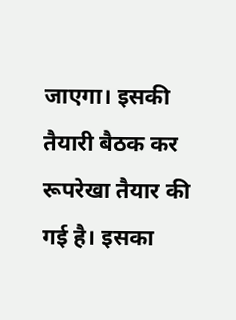जाएगा। इसकी तैयारी बैठक कर रूपरेखा तैयार की गई है। इसका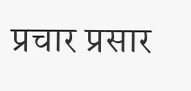प्रचार प्रसार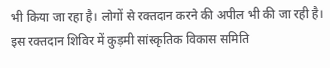भी किया जा रहा है। लोगों से रक्तदान करने की अपील भी की जा रही है। इस रक्तदान शिविर में कुड़मी सांस्कृतिक विकास समिति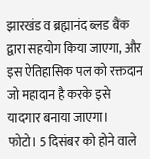झारखंड व ब्रह्मानंद ब्लड बैंक द्वारा सहयोग किया जाएगा, और इस ऐतिहासिक पल को रक्तदान जो महादान है करके इसे यादगार बनाया जाएगा।
फोटो। 5 दिसंबर को होने वाले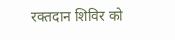रक्तदान शिविर को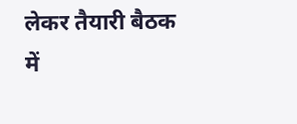लेकर तैयारी बैठक में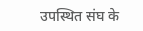उपस्थित संघ के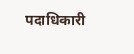पदाधिकारी